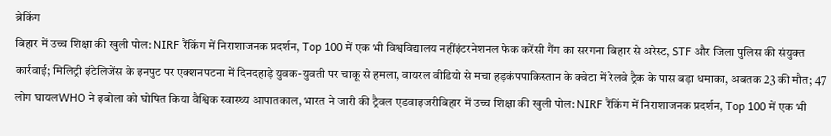ब्रेकिंग
बिहार में उच्च शिक्षा की खुली पोल: NIRF रैंकिंग में निराशाजनक प्रदर्शन, Top 100 में एक भी विश्वविद्यालय नहींइंटरनेशनल फेक करेंसी गैंग का सरगना बिहार से अरेस्ट, STF और जिला पुलिस की संयुक्त कार्रवाई; मिलिट्री इंटेलिजेंस के इनपुट पर एक्शनपटना में दिनदहाड़े युवक-युवती पर चाकू से हमला, वायरल वीडियो से मचा हड़कंपपाकिस्तान के क्वेटा में रेलवे ट्रैक के पास बड़ा धमाका, अबतक 23 की मौत; 47 लोग घायलWHO ने इबोला को घोषित किया वैश्विक स्वास्थ्य आपातकाल, भारत ने जारी की ट्रैवल एडवाइजरीबिहार में उच्च शिक्षा की खुली पोल: NIRF रैंकिंग में निराशाजनक प्रदर्शन, Top 100 में एक भी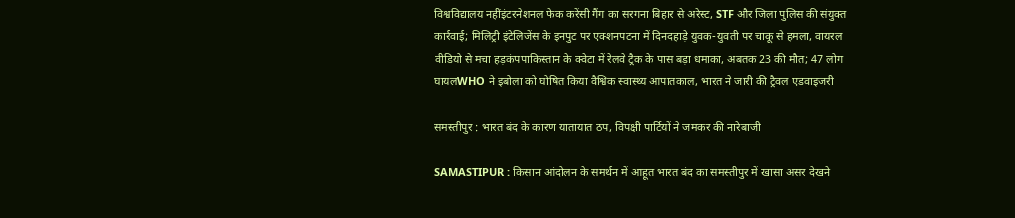विश्वविद्यालय नहींइंटरनेशनल फेक करेंसी गैंग का सरगना बिहार से अरेस्ट, STF और जिला पुलिस की संयुक्त कार्रवाई; मिलिट्री इंटेलिजेंस के इनपुट पर एक्शनपटना में दिनदहाड़े युवक-युवती पर चाकू से हमला, वायरल वीडियो से मचा हड़कंपपाकिस्तान के क्वेटा में रेलवे ट्रैक के पास बड़ा धमाका, अबतक 23 की मौत; 47 लोग घायलWHO ने इबोला को घोषित किया वैश्विक स्वास्थ्य आपातकाल, भारत ने जारी की ट्रैवल एडवाइजरी

समस्तीपुर : भारत बंद के कारण यातायात ठप, विपक्षी पार्टियों ने जमकर की नारेबाजी

SAMASTIPUR : किसान आंदोलन के समर्थन में आहूत भारत बंद का समस्तीपुर में खासा असर देखने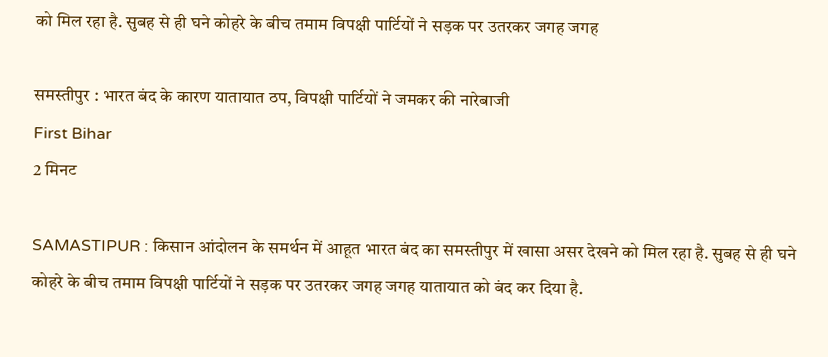को मिल रहा है. सुबह से ही घने कोहरे के बीच तमाम विपक्षी पार्टियों ने सड़क पर उतरकर जगह जगह

समस्तीपुर : भारत बंद के कारण यातायात ठप, विपक्षी पार्टियों ने जमकर की नारेबाजी
First Bihar
2 मिनट

SAMASTIPUR : किसान आंदोलन के समर्थन में आहूत भारत बंद का समस्तीपुर में खासा असर देखने को मिल रहा है. सुबह से ही घने कोहरे के बीच तमाम विपक्षी पार्टियों ने सड़क पर उतरकर जगह जगह यातायात को बंद कर दिया है.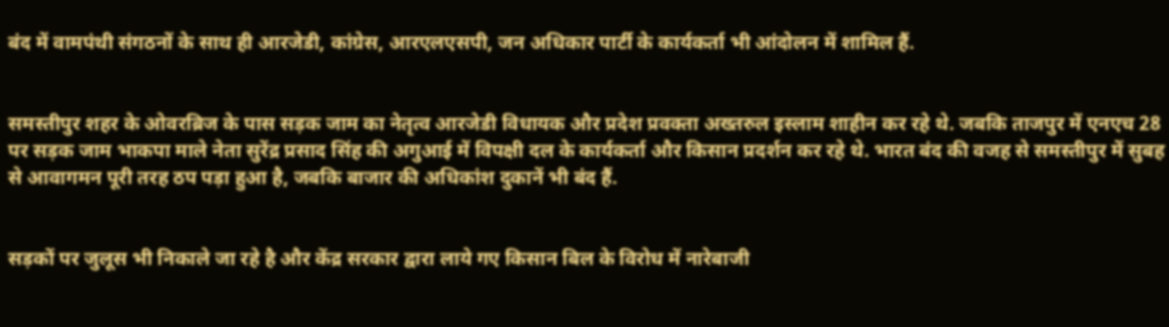बंद में वामपंथी संगठनों के साथ ही आरजेडी, कांग्रेस, आरएलएसपी, जन अधिकार पार्टी के कार्यकर्ता भी आंदोलन में शामिल हैं.


समस्तीपुर शहर के ओवरब्रिज के पास सड़क जाम का नेतृत्व आरजेडी विधायक और प्रदेश प्रवक्ता अख्तरुल इस्लाम शाहीन कर रहे थे. जबकि ताजपुर में एनएच 28 पर सड़क जाम भाकपा माले नेता सुरेंद्र प्रसाद सिंह की अगुआई में विपक्षी दल के कार्यकर्ता और किसान प्रदर्शन कर रहे थे. भारत बंद की वजह से समस्तीपुर में सुबह से आवागमन पूरी तरह ठप पड़ा हुआ है, जबकि बाजार की अधिकांश दुकानें भी बंद हैं.


सड़कों पर जुलूस भी निकाले जा रहे है और केंद्र सरकार द्वारा लाये गए किसान बिल के विरोध में नारेबाजी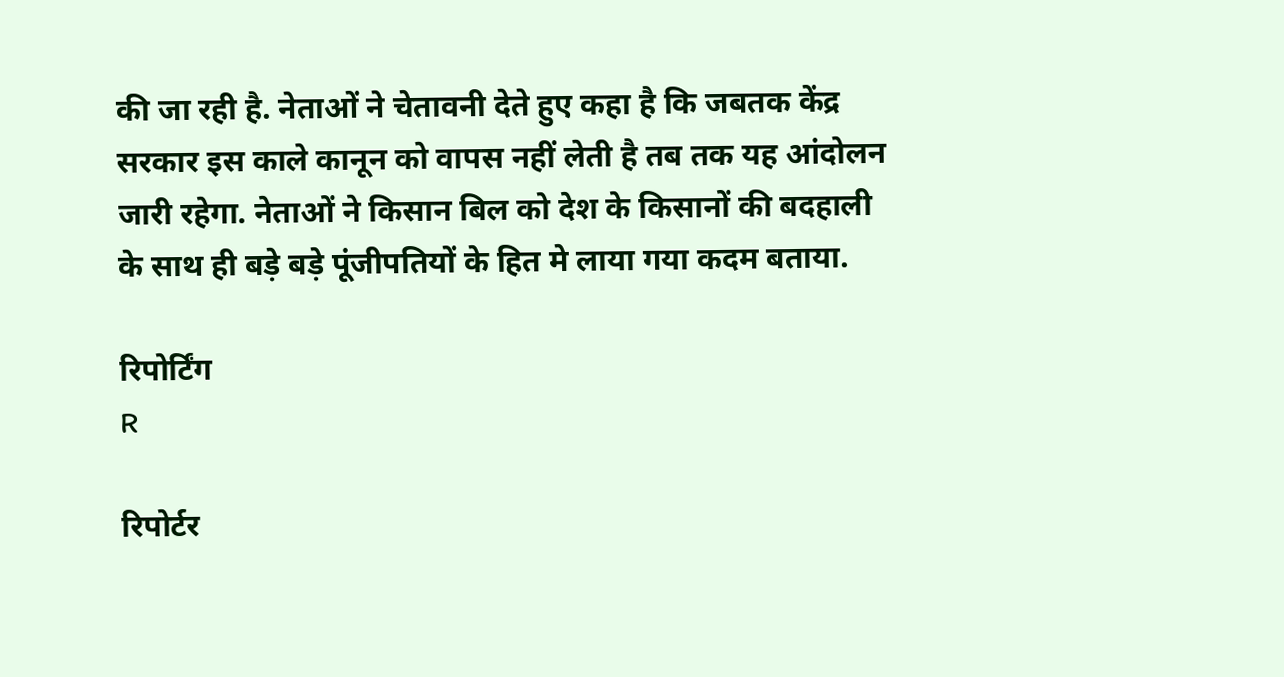की जा रही है. नेताओं ने चेतावनी देते हुए कहा है कि जबतक केंद्र सरकार इस काले कानून को वापस नहीं लेती है तब तक यह आंदोलन जारी रहेगा. नेताओं ने किसान बिल को देश के किसानों की बदहाली के साथ ही बड़े बड़े पूंजीपतियों के हित मे लाया गया कदम बताया.

रिपोर्टिंग
R

रिपोर्टर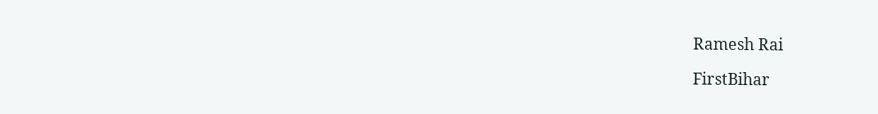Ramesh Rai

FirstBihar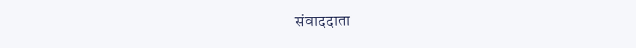संवाददाता